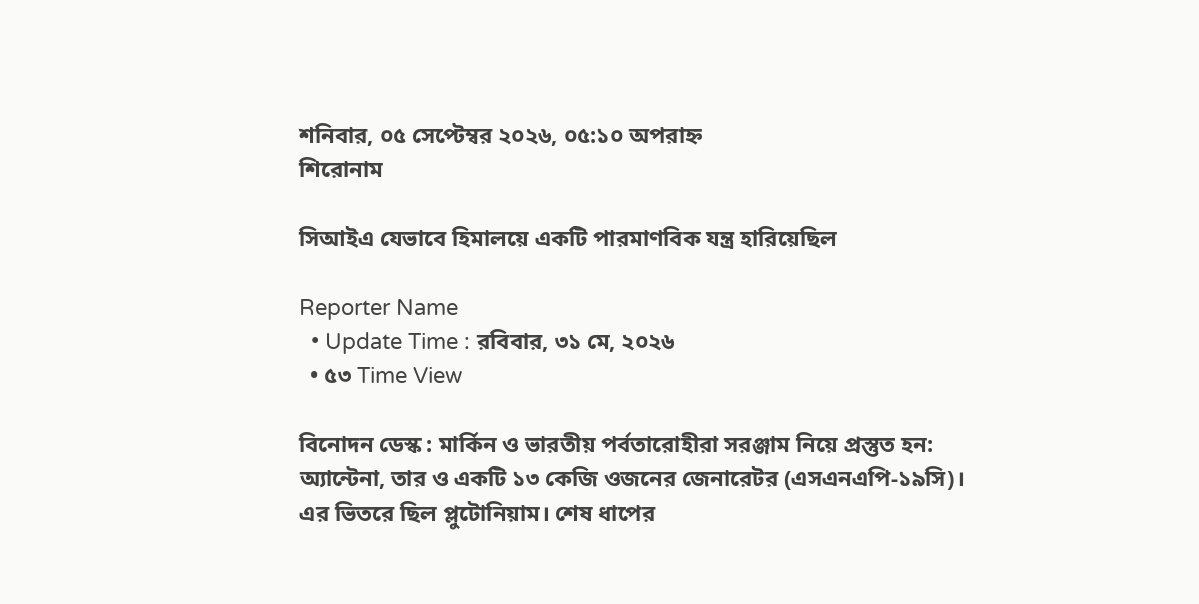শনিবার, ০৫ সেপ্টেম্বর ২০২৬, ০৫:১০ অপরাহ্ন
শিরোনাম

সিআইএ যেভাবে হিমালয়ে একটি পারমাণবিক যন্ত্র হারিয়েছিল

Reporter Name
  • Update Time : রবিবার, ৩১ মে, ২০২৬
  • ৫৩ Time View

বিনোদন ডেস্ক : মার্কিন ও ভারতীয় পর্বতারোহীরা সরঞ্জাম নিয়ে প্রস্তুত হন: অ্যান্টেনা, তার ও একটি ১৩ কেজি ওজনের জেনারেটর (এসএনএপি-১৯সি)। এর ভিতরে ছিল প্লুটোনিয়াম। শেষ ধাপের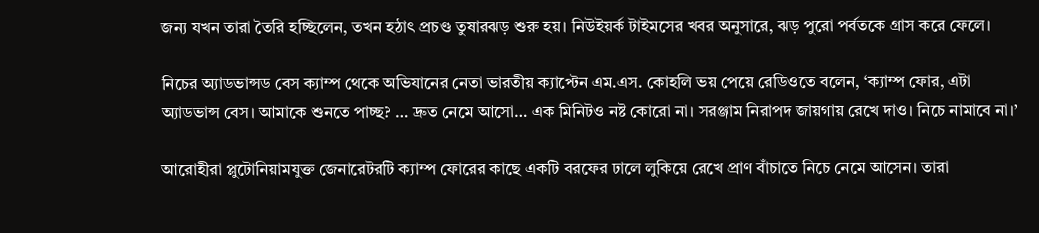জন্য যখন তারা তৈরি হচ্ছিলেন, তখন হঠাৎ প্রচণ্ড তুষারঝড় শুরু হয়। নিউইয়র্ক টাইমসের খবর অনুসারে, ঝড় পুরো পর্বতকে গ্রাস করে ফেলে।

নিচের অ্যাডভান্সড বেস ক্যাম্প থেকে অভিযানের নেতা ভারতীয় ক্যাপ্টেন এম.এস. কোহলি ভয় পেয়ে রেডিওতে বলেন, ‘ক্যাম্প ফোর, এটা অ্যাডভান্স বেস। আমাকে শুনতে পাচ্ছ? … দ্রুত নেমে আসো… এক মিনিটও নষ্ট কোরো না। সরঞ্জাম নিরাপদ জায়গায় রেখে দাও। নিচে নামাবে না।’

আরোহীরা প্লুটোনিয়ামযুক্ত জেনারেটরটি ক্যাম্প ফোরের কাছে একটি বরফের ঢালে লুকিয়ে রেখে প্রাণ বাঁচাতে নিচে নেমে আসেন। তারা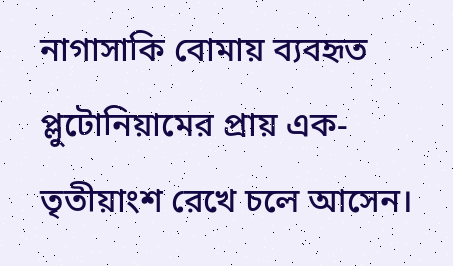নাগাসাকি বোমায় ব্যবহৃত প্লুটোনিয়ামের প্রায় এক-তৃতীয়াংশ রেখে চলে আসেন।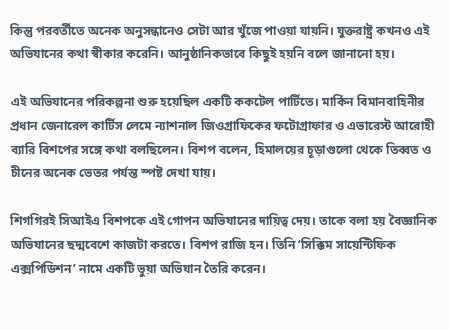কিন্তু পরবর্তীতে অনেক অনুসন্ধানেও সেটা আর খুঁজে পাওয়া যায়নি। যুক্তরাষ্ট্র কখনও এই অভিযানের কথা স্বীকার করেনি। আনুষ্ঠানিকভাবে কিছুই হয়নি বলে জানানো হয়।

এই অভিযানের পরিকল্পনা শুরু হয়েছিল একটি ককটেল পার্টিতে। মার্কিন বিমানবাহিনীর প্রধান জেনারেল কার্টিস লেমে ন্যাশনাল জিওগ্রাফিকের ফটোগ্রাফার ও এভারেস্ট আরোহী ব্যারি বিশপের সঙ্গে কথা বলছিলেন। বিশপ বলেন, হিমালয়ের চূড়াগুলো থেকে তিব্বত ও চীনের অনেক ভেতর পর্যন্ত স্পষ্ট দেখা যায়।

শিগগিরই সিআইএ বিশপকে এই গোপন অভিযানের দায়িত্ব দেয়। তাকে বলা হয় বৈজ্ঞানিক অভিযানের ছদ্মবেশে কাজটা করতে। বিশপ রাজি হন। তিনি ‘সিক্কিম সায়েন্টিফিক এক্সপিডিশন’ নামে একটি ভুয়া অভিযান তৈরি করেন।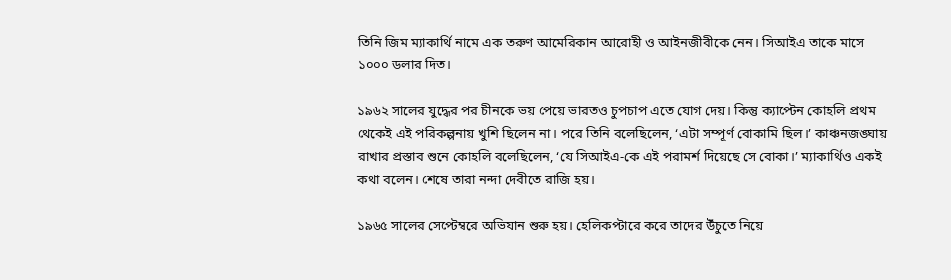তিনি জিম ম্যাকার্থি নামে এক তরুণ আমেরিকান আরোহী ও আইনজীবীকে নেন। সিআইএ তাকে মাসে ১০০০ ডলার দিত।

১৯৬২ সালের যুদ্ধের পর চীনকে ভয় পেয়ে ভারতও চুপচাপ এতে যোগ দেয়। কিন্তু ক্যাপ্টেন কোহলি প্রথম থেকেই এই পরিকল্পনায় খুশি ছিলেন না। পরে তিনি বলেছিলেন, ‘এটা সম্পূর্ণ বোকামি ছিল।’ কাঞ্চনজঙ্ঘায় রাখার প্রস্তাব শুনে কোহলি বলেছিলেন, ‘যে সিআইএ-কে এই পরামর্শ দিয়েছে সে বোকা।’ ম্যাকার্থিও একই কথা বলেন। শেষে তারা নন্দা দেবীতে রাজি হয়।

১৯৬৫ সালের সেপ্টেম্বরে অভিযান শুরু হয়। হেলিকপ্টারে করে তাদের উঁচুতে নিয়ে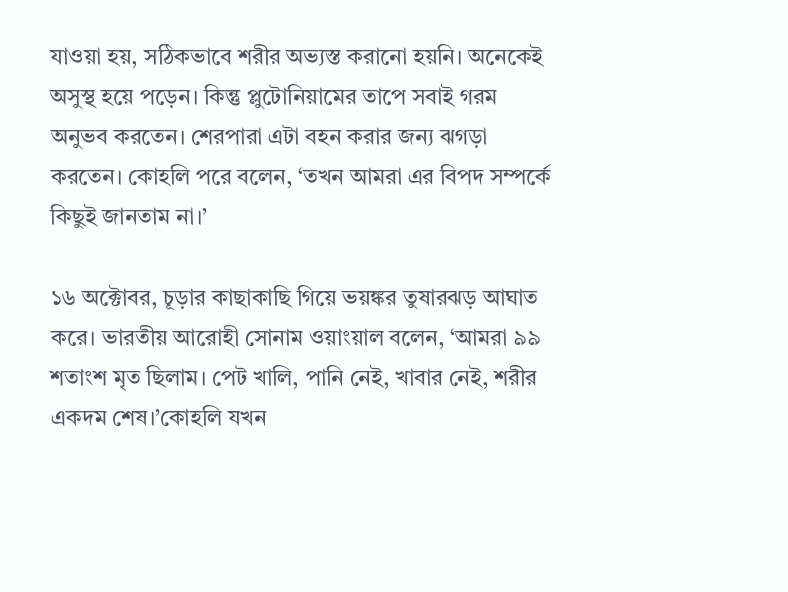যাওয়া হয়, সঠিকভাবে শরীর অভ্যস্ত করানো হয়নি। অনেকেই অসুস্থ হয়ে পড়েন। কিন্তু প্লুটোনিয়ামের তাপে সবাই গরম অনুভব করতেন। শেরপারা এটা বহন করার জন্য ঝগড়া করতেন। কোহলি পরে বলেন, ‘তখন আমরা এর বিপদ সম্পর্কে কিছুই জানতাম না।’

১৬ অক্টোবর, চূড়ার কাছাকাছি গিয়ে ভয়ঙ্কর তুষারঝড় আঘাত করে। ভারতীয় আরোহী সোনাম ওয়াংয়াল বলেন, ‘আমরা ৯৯ শতাংশ মৃত ছিলাম। পেট খালি, পানি নেই, খাবার নেই, শরীর একদম শেষ।’কোহলি যখন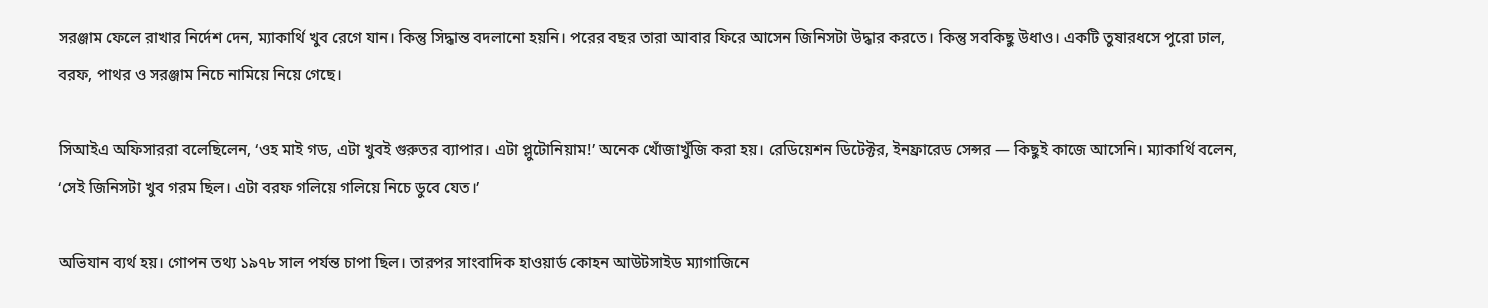সরঞ্জাম ফেলে রাখার নির্দেশ দেন, ম্যাকার্থি খুব রেগে যান। কিন্তু সিদ্ধান্ত বদলানো হয়নি। পরের বছর তারা আবার ফিরে আসেন জিনিসটা উদ্ধার করতে। কিন্তু সবকিছু উধাও। একটি তুষারধসে পুরো ঢাল, বরফ, পাথর ও সরঞ্জাম নিচে নামিয়ে নিয়ে গেছে।

সিআইএ অফিসাররা বলেছিলেন, ‘ওহ মাই গড, এটা খুবই গুরুতর ব্যাপার। এটা প্লুটোনিয়াম!’ অনেক খোঁজাখুঁজি করা হয়। রেডিয়েশন ডিটেক্টর, ইনফ্রারেড সেন্সর — কিছুই কাজে আসেনি। ম্যাকার্থি বলেন, ‘সেই জিনিসটা খুব গরম ছিল। এটা বরফ গলিয়ে গলিয়ে নিচে ডুবে যেত।’

অভিযান ব্যর্থ হয়। গোপন তথ্য ১৯৭৮ সাল পর্যন্ত চাপা ছিল। তারপর সাংবাদিক হাওয়ার্ড কোহন আউটসাইড ম্যাগাজিনে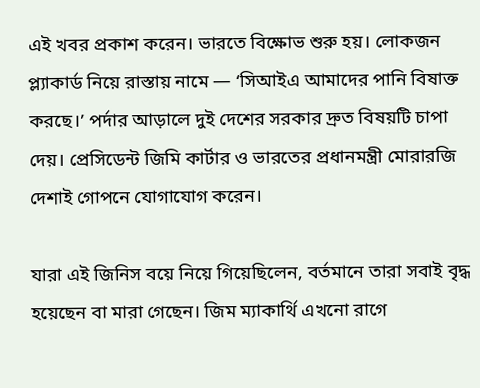এই খবর প্রকাশ করেন। ভারতে বিক্ষোভ শুরু হয়। লোকজন প্ল্যাকার্ড নিয়ে রাস্তায় নামে — ‘সিআইএ আমাদের পানি বিষাক্ত করছে।’ পর্দার আড়ালে দুই দেশের সরকার দ্রুত বিষয়টি চাপা দেয়। প্রেসিডেন্ট জিমি কার্টার ও ভারতের প্রধানমন্ত্রী মোরারজি দেশাই গোপনে যোগাযোগ করেন।

যারা এই জিনিস বয়ে নিয়ে গিয়েছিলেন, বর্তমানে তারা সবাই বৃদ্ধ হয়েছেন বা মারা গেছেন। জিম ম্যাকার্থি এখনো রাগে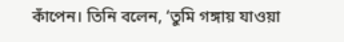কাঁপেন। তিনি বলেন, ‘তুমি গঙ্গায় যাওয়া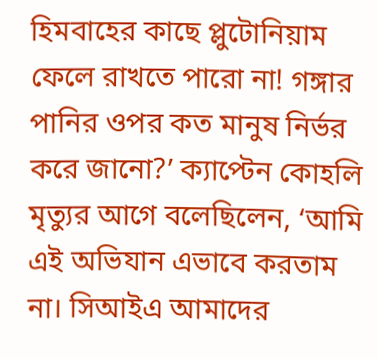হিমবাহের কাছে প্লুটোনিয়াম ফেলে রাখতে পারো না! গঙ্গার পানির ওপর কত মানুষ নির্ভর করে জানো?’ ক্যাপ্টেন কোহলি মৃত্যুর আগে বলেছিলেন, ‘আমি এই অভিযান এভাবে করতাম না। সিআইএ আমাদের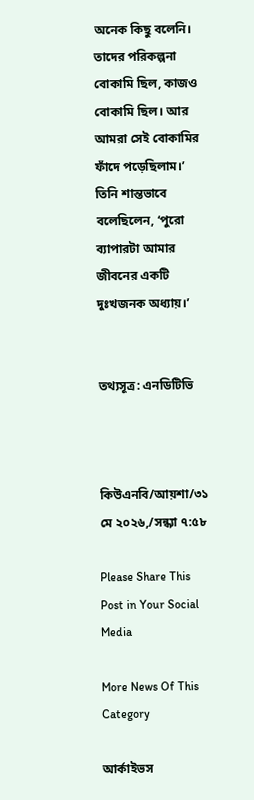অনেক কিছু বলেনি। তাদের পরিকল্পনা বোকামি ছিল, কাজও বোকামি ছিল। আর আমরা সেই বোকামির ফাঁদে পড়েছিলাম।’ তিনি শান্তভাবে বলেছিলেন, ‘পুরো ব্যাপারটা আমার জীবনের একটি দুঃখজনক অধ্যায়।’


তথ্যসূত্র: এনডিটিভি



কিউএনবি/আয়শা/৩১ মে ২০২৬,/সন্ধ্যা ৭:৫৮

Please Share This Post in Your Social Media

More News Of This Category

আর্কাইভস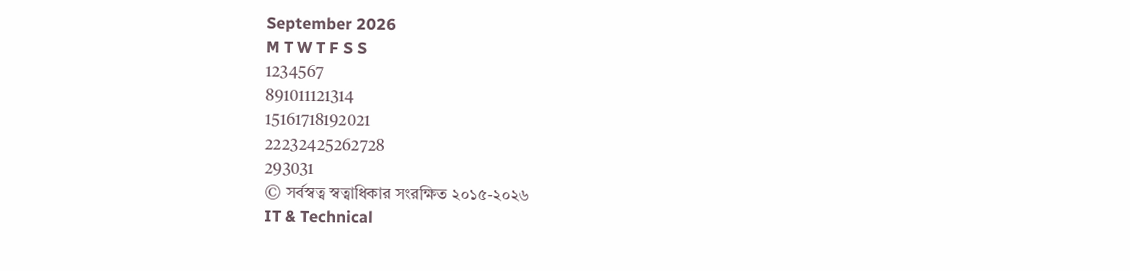September 2026
M T W T F S S
1234567
891011121314
15161718192021
22232425262728
293031
© সর্বস্বত্ব স্বত্বাধিকার সংরক্ষিত ২০১৫-২০২৬
IT & Technical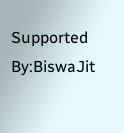Supported By:BiswaJit